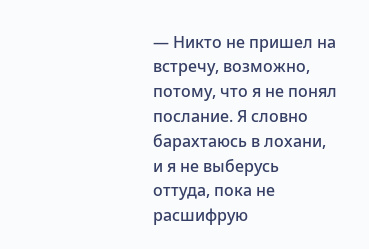— Никто не пришел на встречу, возможно, потому, что я не понял послание. Я словно барахтаюсь в лохани, и я не выберусь оттуда, пока не расшифрую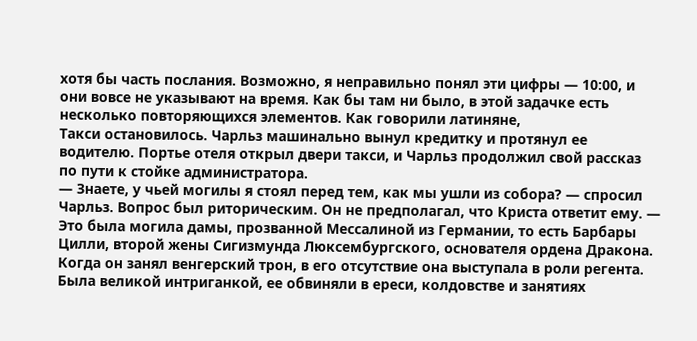хотя бы часть послания. Возможно, я неправильно понял эти цифры — 10:00, и они вовсе не указывают на время. Как бы там ни было, в этой задачке есть несколько повторяющихся элементов. Как говорили латиняне,
Такси остановилось. Чарльз машинально вынул кредитку и протянул ее водителю. Портье отеля открыл двери такси, и Чарльз продолжил свой рассказ по пути к стойке администратора.
— Знаете, у чьей могилы я стоял перед тем, как мы ушли из собора? — спросил Чарльз. Вопрос был риторическим. Он не предполагал, что Криста ответит ему. — Это была могила дамы, прозванной Мессалиной из Германии, то есть Барбары Цилли, второй жены Сигизмунда Люксембургского, основателя ордена Дракона. Когда он занял венгерский трон, в его отсутствие она выступала в роли регента. Была великой интриганкой, ее обвиняли в ереси, колдовстве и занятиях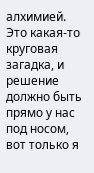алхимией. Это какая-то круговая загадка, и решение должно быть прямо у нас под носом, вот только я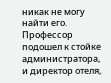никак не могу найти его.
Профессор подошел к стойке администратора, и директор отеля,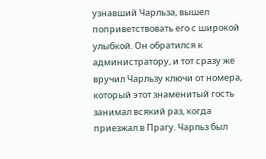узнавший Чарльза, вышел поприветствовать его с широкой улыбкой. Он обратился к администратору, и тот сразу же вручил Чарльзу ключи от номера, который этот знаменитый гость занимал всякий раз, когда приезжал в Прагу. Чарльз был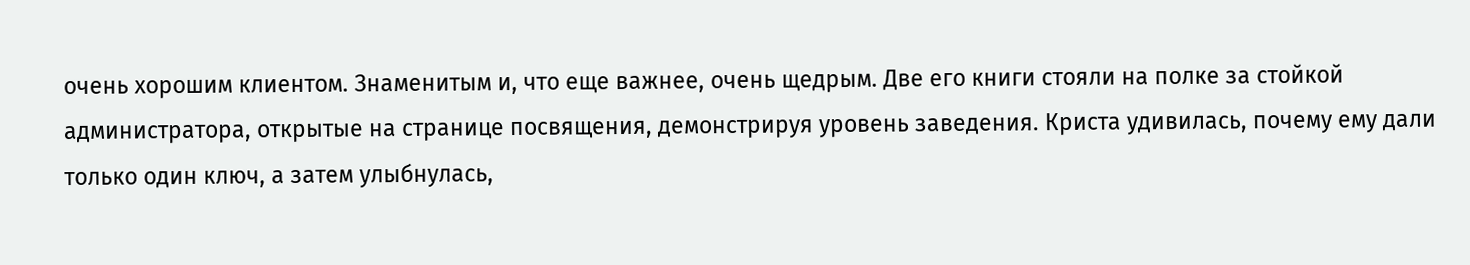очень хорошим клиентом. Знаменитым и, что еще важнее, очень щедрым. Две его книги стояли на полке за стойкой администратора, открытые на странице посвящения, демонстрируя уровень заведения. Криста удивилась, почему ему дали только один ключ, а затем улыбнулась,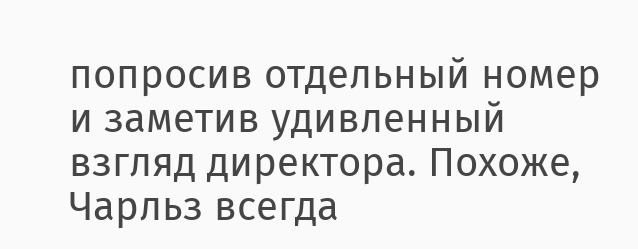попросив отдельный номер и заметив удивленный взгляд директора. Похоже, Чарльз всегда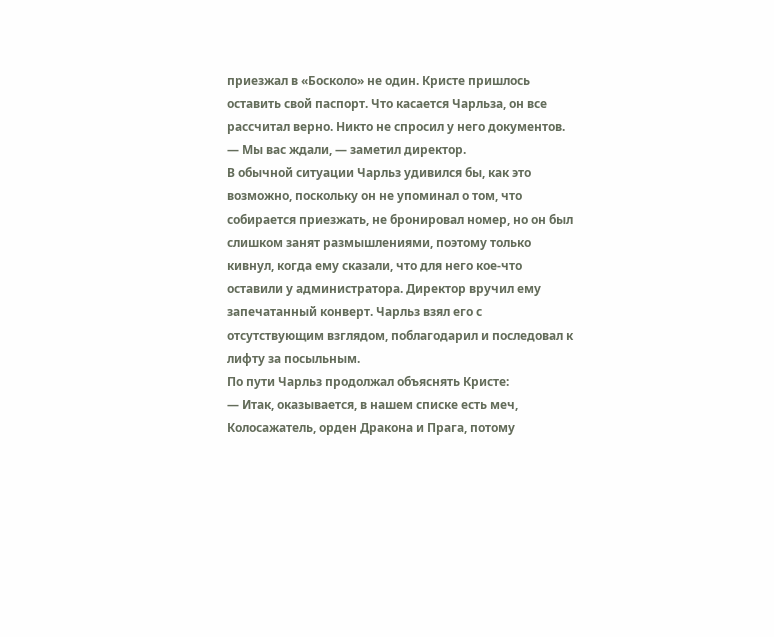приезжал в «Босколо» не один. Кристе пришлось оставить свой паспорт. Что касается Чарльза, он все рассчитал верно. Никто не спросил у него документов.
— Мы вас ждали, — заметил директор.
В обычной ситуации Чарльз удивился бы, как это возможно, поскольку он не упоминал о том, что собирается приезжать, не бронировал номер, но он был слишком занят размышлениями, поэтому только кивнул, когда ему сказали, что для него кое-что оставили у администратора. Директор вручил ему запечатанный конверт. Чарльз взял его с отсутствующим взглядом, поблагодарил и последовал к лифту за посыльным.
По пути Чарльз продолжал объяснять Кристе:
— Итак, оказывается, в нашем списке есть меч, Колосажатель, орден Дракона и Прага, потому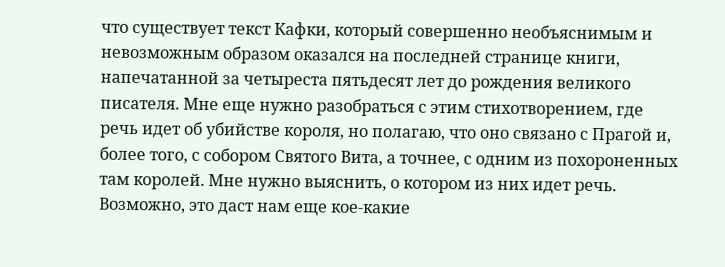что существует текст Кафки, который совершенно необъяснимым и невозможным образом оказался на последней странице книги, напечатанной за четыреста пятьдесят лет до рождения великого писателя. Мне еще нужно разобраться с этим стихотворением, где речь идет об убийстве короля, но полагаю, что оно связано с Прагой и, более того, с собором Святого Вита, а точнее, с одним из похороненных там королей. Мне нужно выяснить, о котором из них идет речь. Возможно, это даст нам еще кое-какие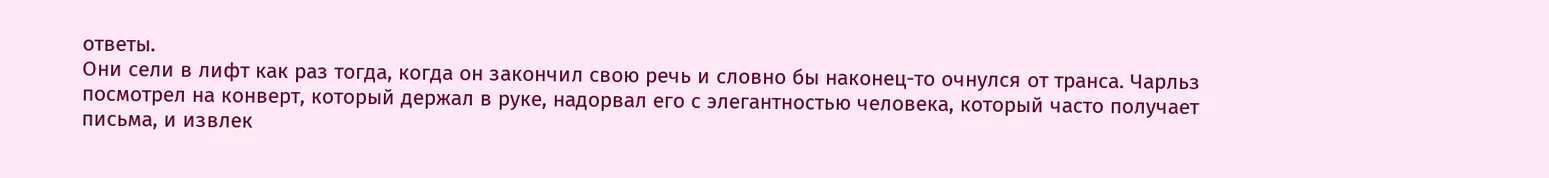ответы.
Они сели в лифт как раз тогда, когда он закончил свою речь и словно бы наконец-то очнулся от транса. Чарльз посмотрел на конверт, который держал в руке, надорвал его с элегантностью человека, который часто получает письма, и извлек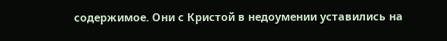содержимое. Они с Кристой в недоумении уставились на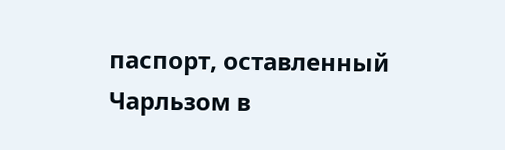паспорт, оставленный Чарльзом в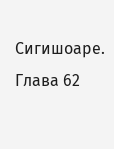Сигишоаре.
Глава 62